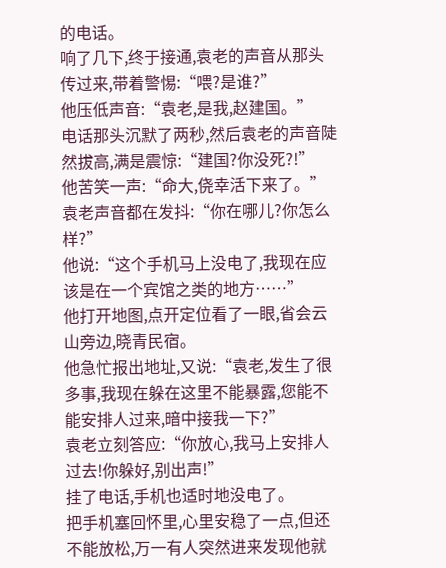的电话。
响了几下,终于接通,袁老的声音从那头传过来,带着警惕:“喂?是谁?”
他压低声音:“袁老,是我,赵建国。”
电话那头沉默了两秒,然后袁老的声音陡然拔高,满是震惊:“建国?你没死?!”
他苦笑一声:“命大,侥幸活下来了。”
袁老声音都在发抖:“你在哪儿?你怎么样?”
他说:“这个手机马上没电了,我现在应该是在一个宾馆之类的地方……”
他打开地图,点开定位看了一眼,省会云山旁边,晓青民宿。
他急忙报出地址,又说:“袁老,发生了很多事,我现在躲在这里不能暴露,您能不能安排人过来,暗中接我一下?”
袁老立刻答应:“你放心,我马上安排人过去!你躲好,别出声!”
挂了电话,手机也适时地没电了。
把手机塞回怀里,心里安稳了一点,但还不能放松,万一有人突然进来发现他就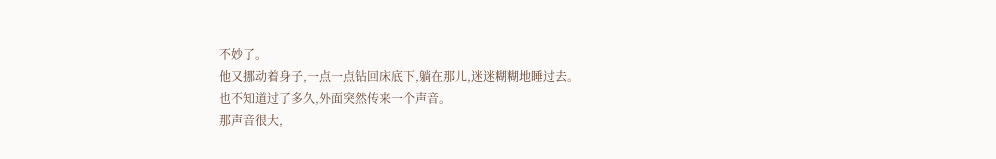不妙了。
他又挪动着身子,一点一点钻回床底下,躺在那儿,迷迷糊糊地睡过去。
也不知道过了多久,外面突然传来一个声音。
那声音很大,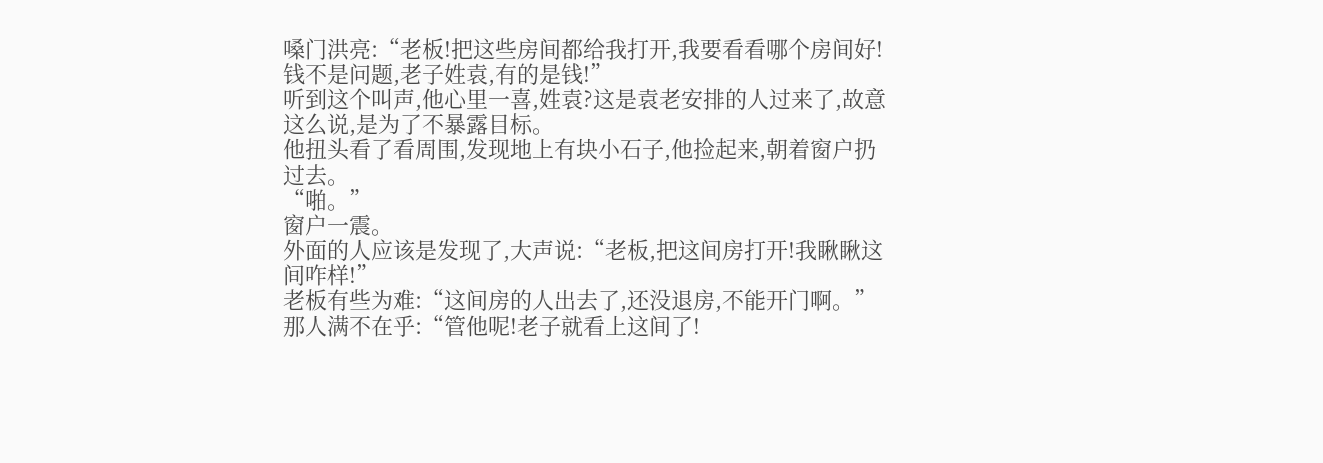嗓门洪亮:“老板!把这些房间都给我打开,我要看看哪个房间好!钱不是问题,老子姓袁,有的是钱!”
听到这个叫声,他心里一喜,姓袁?这是袁老安排的人过来了,故意这么说,是为了不暴露目标。
他扭头看了看周围,发现地上有块小石子,他捡起来,朝着窗户扔过去。
“啪。”
窗户一震。
外面的人应该是发现了,大声说:“老板,把这间房打开!我瞅瞅这间咋样!”
老板有些为难:“这间房的人出去了,还没退房,不能开门啊。”
那人满不在乎:“管他呢!老子就看上这间了!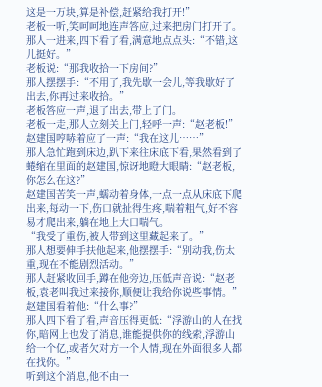这是一万块,算是补偿,赶紧给我打开!”
老板一听,笑呵呵地连声答应,过来把房门打开了。
那人一进来,四下看了看,满意地点点头:“不错,这儿挺好。”
老板说:“那我收拾一下房间?”
那人摆摆手:“不用了,我先歇一会儿,等我歇好了出去,你再过来收拾。”
老板答应一声,退了出去,带上了门。
老板一走,那人立刻关上门,轻呼一声:“赵老板!”
赵建国哼哧着应了一声:“我在这儿……”
那人急忙跑到床边,趴下来往床底下看,果然看到了蜷缩在里面的赵建国,惊讶地瞪大眼睛:“赵老板,你怎么在这?”
赵建国苦笑一声,蠕动着身体,一点一点从床底下爬出来,每动一下,伤口就扯得生疼,喘着粗气,好不容易才爬出来,躺在地上大口喘气。
“我受了重伤,被人带到这里藏起来了。”
那人想要伸手扶他起来,他摆摆手:“别动我,伤太重,现在不能剧烈活动。”
那人赶紧收回手,蹲在他旁边,压低声音说:“赵老板,袁老叫我过来接你,顺便让我给你说些事情。”
赵建国看着他:“什么事?”
那人四下看了看,声音压得更低:“浮游山的人在找你,暗网上也发了消息,谁能提供你的线索,浮游山给一个亿,或者欠对方一个人情,现在外面很多人都在找你。”
听到这个消息,他不由一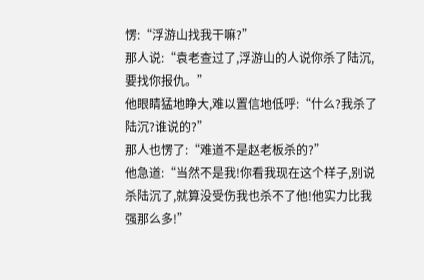愣:“浮游山找我干嘛?”
那人说:“袁老查过了,浮游山的人说你杀了陆沉,要找你报仇。”
他眼睛猛地睁大,难以置信地低呼:“什么?我杀了陆沉?谁说的?”
那人也愣了:“难道不是赵老板杀的?”
他急道:“当然不是我!你看我现在这个样子,别说杀陆沉了,就算没受伤我也杀不了他!他实力比我强那么多!”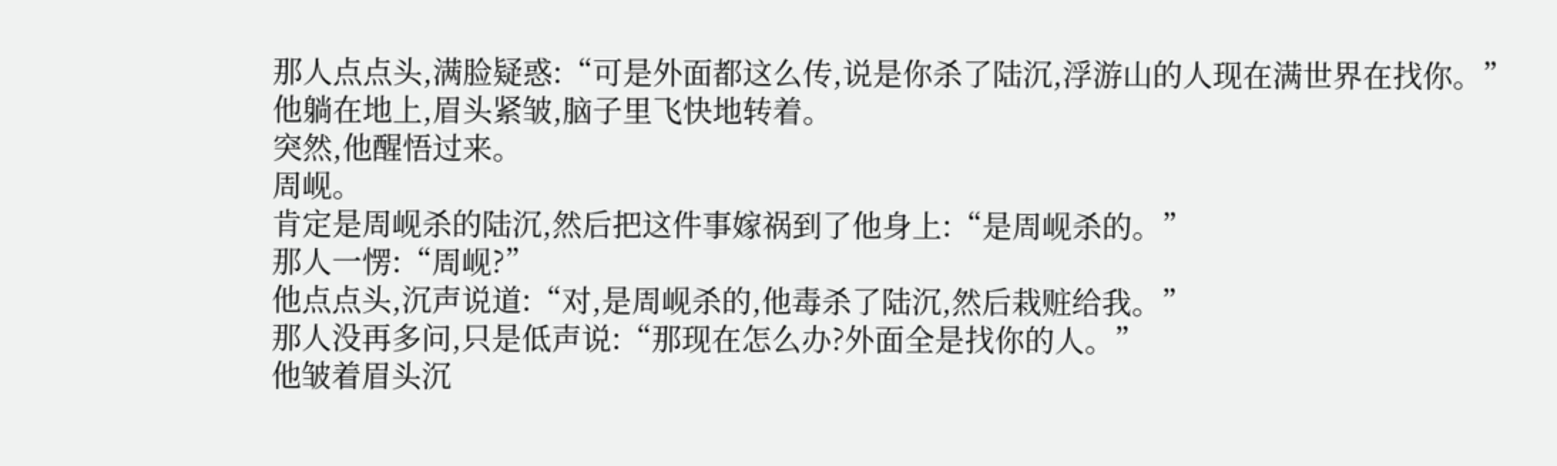那人点点头,满脸疑惑:“可是外面都这么传,说是你杀了陆沉,浮游山的人现在满世界在找你。”
他躺在地上,眉头紧皱,脑子里飞快地转着。
突然,他醒悟过来。
周岘。
肯定是周岘杀的陆沉,然后把这件事嫁祸到了他身上:“是周岘杀的。”
那人一愣:“周岘?”
他点点头,沉声说道:“对,是周岘杀的,他毒杀了陆沉,然后栽赃给我。”
那人没再多问,只是低声说:“那现在怎么办?外面全是找你的人。”
他皱着眉头沉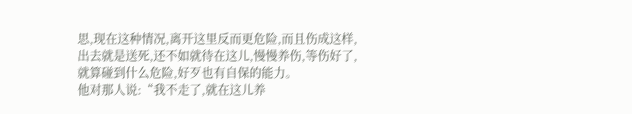思,现在这种情况,离开这里反而更危险,而且伤成这样,出去就是送死,还不如就待在这儿,慢慢养伤,等伤好了,就算碰到什么危险,好歹也有自保的能力。
他对那人说:“我不走了,就在这儿养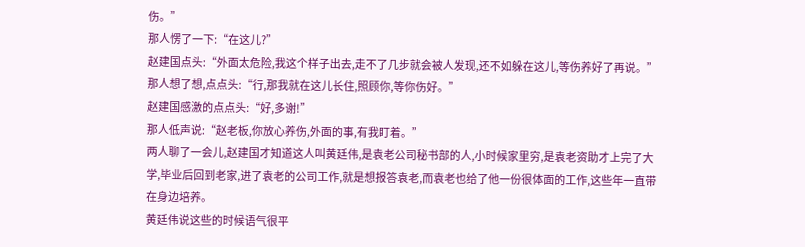伤。”
那人愣了一下:“在这儿?”
赵建国点头:“外面太危险,我这个样子出去,走不了几步就会被人发现,还不如躲在这儿,等伤养好了再说。”
那人想了想,点点头:“行,那我就在这儿长住,照顾你,等你伤好。”
赵建国感激的点点头:“好,多谢!”
那人低声说:“赵老板,你放心养伤,外面的事,有我盯着。”
两人聊了一会儿,赵建国才知道这人叫黄廷伟,是袁老公司秘书部的人,小时候家里穷,是袁老资助才上完了大学,毕业后回到老家,进了袁老的公司工作,就是想报答袁老,而袁老也给了他一份很体面的工作,这些年一直带在身边培养。
黄廷伟说这些的时候语气很平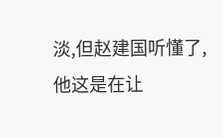淡,但赵建国听懂了,他这是在让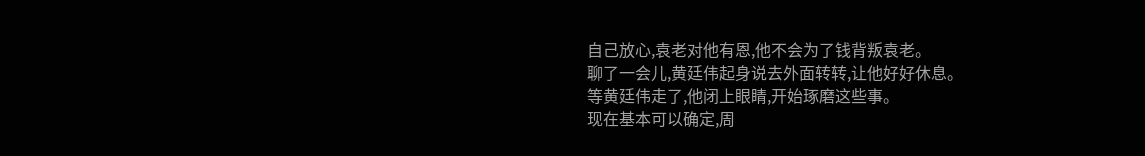自己放心,袁老对他有恩,他不会为了钱背叛袁老。
聊了一会儿,黄廷伟起身说去外面转转,让他好好休息。
等黄廷伟走了,他闭上眼睛,开始琢磨这些事。
现在基本可以确定,周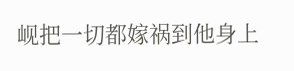岘把一切都嫁祸到他身上